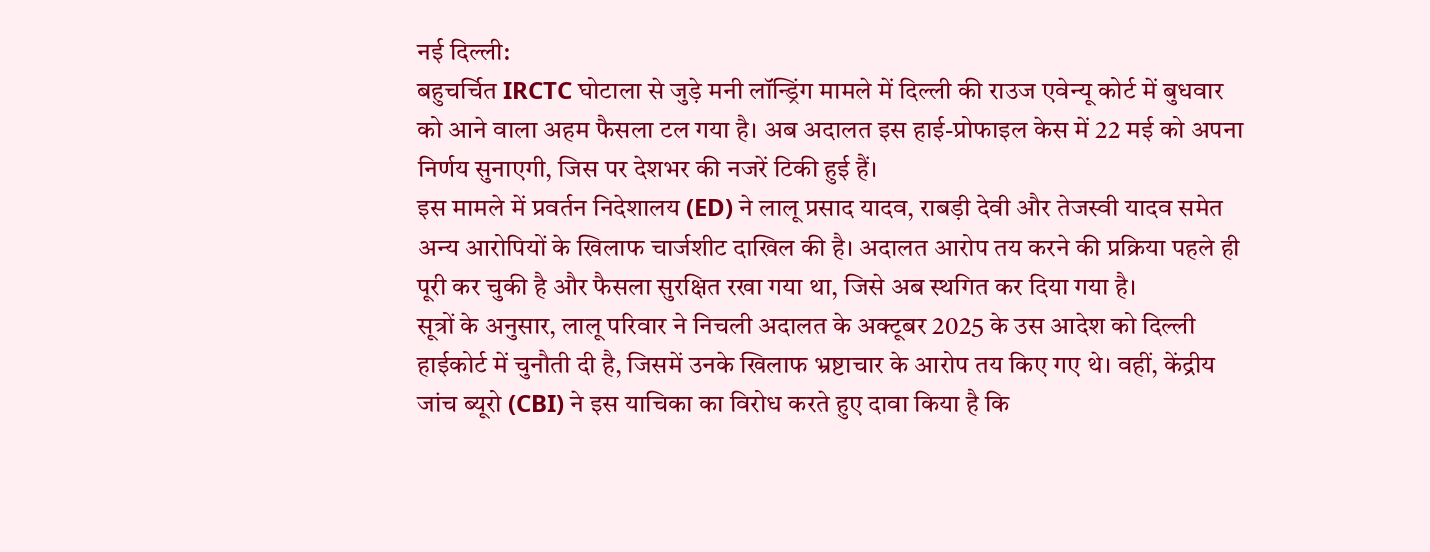नई दिल्ली:
बहुचर्चित IRCTC घोटाला से जुड़े मनी लॉन्ड्रिंग मामले में दिल्ली की राउज एवेन्यू कोर्ट में बुधवार को आने वाला अहम फैसला टल गया है। अब अदालत इस हाई-प्रोफाइल केस में 22 मई को अपना निर्णय सुनाएगी, जिस पर देशभर की नजरें टिकी हुई हैं।
इस मामले में प्रवर्तन निदेशालय (ED) ने लालू प्रसाद यादव, राबड़ी देवी और तेजस्वी यादव समेत अन्य आरोपियों के खिलाफ चार्जशीट दाखिल की है। अदालत आरोप तय करने की प्रक्रिया पहले ही पूरी कर चुकी है और फैसला सुरक्षित रखा गया था, जिसे अब स्थगित कर दिया गया है।
सूत्रों के अनुसार, लालू परिवार ने निचली अदालत के अक्टूबर 2025 के उस आदेश को दिल्ली हाईकोर्ट में चुनौती दी है, जिसमें उनके खिलाफ भ्रष्टाचार के आरोप तय किए गए थे। वहीं, केंद्रीय जांच ब्यूरो (CBI) ने इस याचिका का विरोध करते हुए दावा किया है कि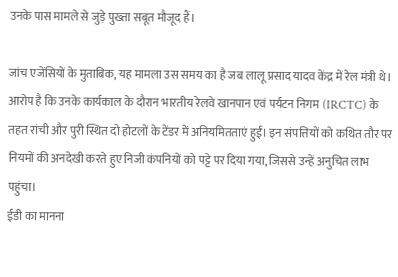उनके पास मामले से जुड़े पुख्ता सबूत मौजूद हैं।

जांच एजेंसियों के मुताबिक, यह मामला उस समय का है जब लालू प्रसाद यादव केंद्र में रेल मंत्री थे। आरोप है कि उनके कार्यकाल के दौरान भारतीय रेलवे खानपान एवं पर्यटन निगम (IRCTC) के तहत रांची और पुरी स्थित दो होटलों के टेंडर में अनियमितताएं हुईं। इन संपत्तियों को कथित तौर पर नियमों की अनदेखी करते हुए निजी कंपनियों को पट्टे पर दिया गया, जिससे उन्हें अनुचित लाभ पहुंचा।
ईडी का मानना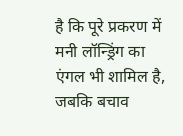है कि पूरे प्रकरण में मनी लॉन्ड्रिंग का एंगल भी शामिल है, जबकि बचाव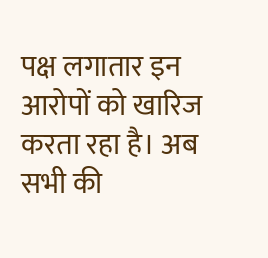पक्ष लगातार इन आरोपों को खारिज करता रहा है। अब सभी की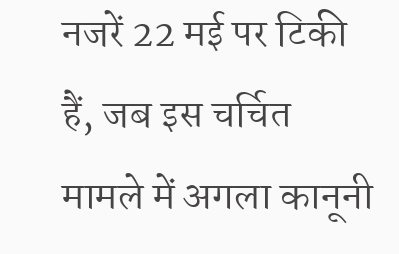नजरें 22 मई पर टिकी हैं, जब इस चर्चित मामले में अगला कानूनी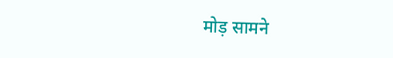मोड़ सामने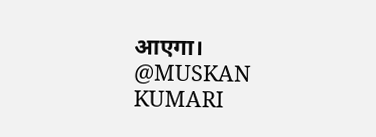आएगा।
@MUSKAN KUMARI